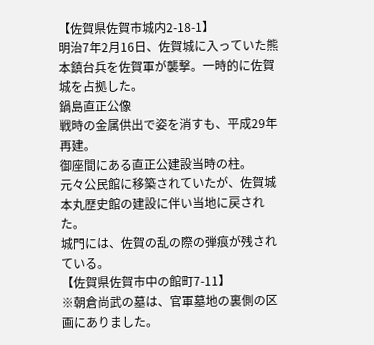【佐賀県佐賀市城内2-18-1】
明治7年2月16日、佐賀城に入っていた熊本鎮台兵を佐賀軍が襲撃。一時的に佐賀城を占拠した。
鍋島直正公像
戦時の金属供出で姿を消すも、平成29年再建。
御座間にある直正公建設当時の柱。
元々公民館に移築されていたが、佐賀城本丸歴史館の建設に伴い当地に戻された。
城門には、佐賀の乱の際の弾痕が残されている。
【佐賀県佐賀市中の館町7-11】
※朝倉尚武の墓は、官軍墓地の裏側の区画にありました。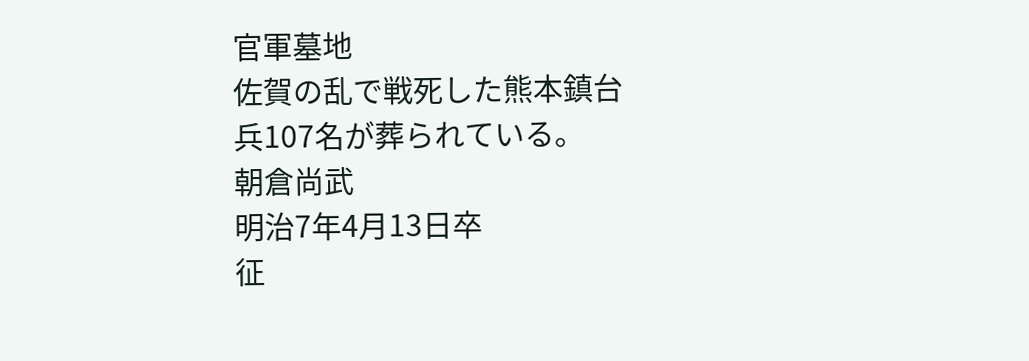官軍墓地
佐賀の乱で戦死した熊本鎮台兵107名が葬られている。
朝倉尚武
明治7年4月13日卒
征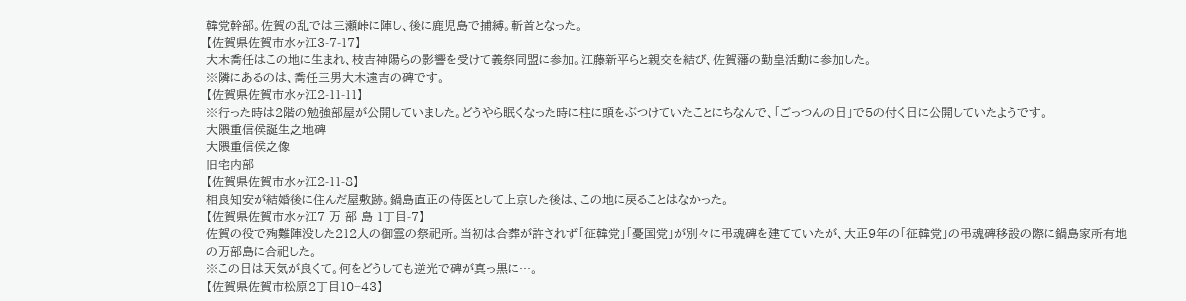韓党幹部。佐賀の乱では三瀬峠に陣し、後に鹿児島で捕縛。斬首となった。
【佐賀県佐賀市水ヶ江3-7-17】
大木喬任はこの地に生まれ、枝吉神陽らの影響を受けて義祭同盟に参加。江藤新平らと親交を結び、佐賀藩の勤皇活動に参加した。
※隣にあるのは、喬任三男大木遠吉の碑です。
【佐賀県佐賀市水ヶ江2-11-11】
※行った時は2階の勉強部屋が公開していました。どうやら眠くなった時に柱に頭をぶつけていたことにちなんで、「ごっつんの日」で5の付く日に公開していたようです。
大隈重信侯誕生之地碑
大隈重信侯之像
旧宅内部
【佐賀県佐賀市水ヶ江2-11-8】
相良知安が結婚後に住んだ屋敷跡。鍋島直正の侍医として上京した後は、この地に戻ることはなかった。
【佐賀県佐賀市水ヶ江7 万 部 島 1丁目-7】
佐賀の役で殉難陣没した212人の御霊の祭祀所。当初は合葬が許されず「征韓党」「憂国党」が別々に弔魂碑を建てていたが、大正9年の「征韓党」の弔魂碑移設の際に鍋島家所有地の万部島に合祀した。
※この日は天気が良くて。何をどうしても逆光で碑が真っ黒に…。
【佐賀県佐賀市松原2丁目10−43】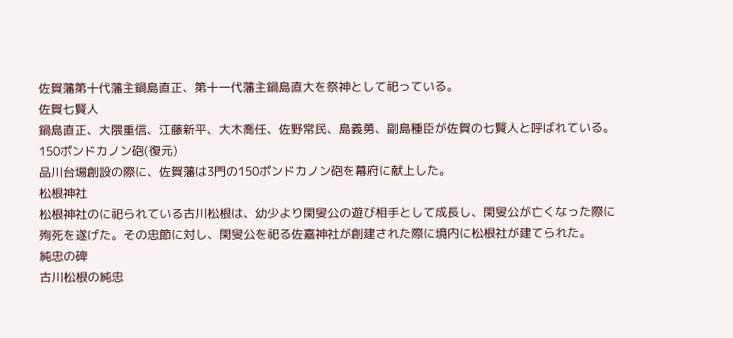佐賀藩第十代藩主鍋島直正、第十一代藩主鍋島直大を祭神として祀っている。
佐賀七賢人
鍋島直正、大隈重信、江藤新平、大木喬任、佐野常民、島義勇、副島種臣が佐賀の七賢人と呼ばれている。
150ポンドカノン砲(復元)
品川台場創設の際に、佐賀藩は3門の150ポンドカノン砲を幕府に献上した。
松根神社
松根神社のに祀られている古川松根は、幼少より閑叟公の遊び相手として成長し、閑叟公が亡くなった際に殉死を遂げた。その忠節に対し、閑叟公を祀る佐嘉神社が創建された際に境内に松根社が建てられた。
純忠の碑
古川松根の純忠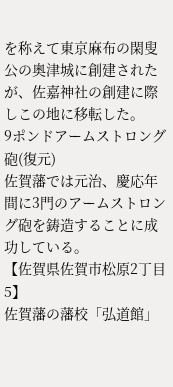を称えて東京麻布の閑叟公の奥津城に創建されたが、佐嘉神社の創建に際しこの地に移転した。
9ポンドアームストロング砲(復元)
佐賀藩では元治、慶応年間に3門のアームストロング砲を鋳造することに成功している。
【佐賀県佐賀市松原2丁目5】
佐賀藩の藩校「弘道館」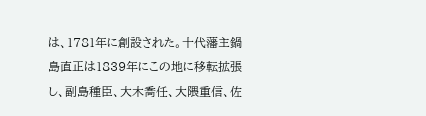は、1781年に創設された。十代藩主鍋島直正は1839年にこの地に移転拡張し、副島種臣、大木喬任、大隈重信、佐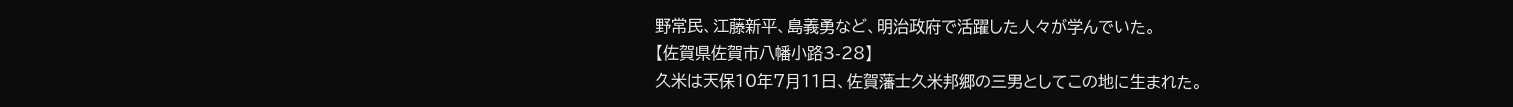野常民、江藤新平、島義勇など、明治政府で活躍した人々が学んでいた。
【佐賀県佐賀市八幡小路3-28】
久米は天保10年7月11日、佐賀藩士久米邦郷の三男としてこの地に生まれた。